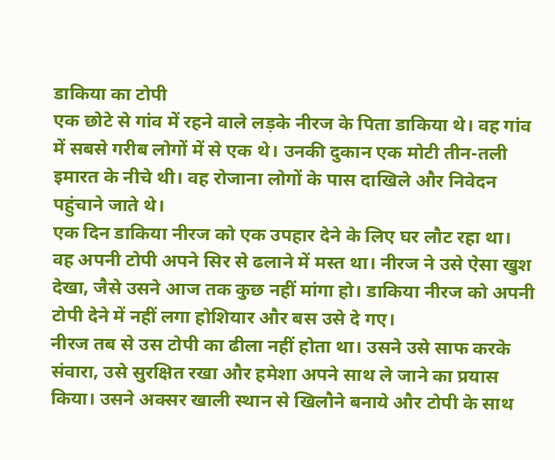डाकिया का टोपी
एक छोटे से गांव में रहने वाले लड़के नीरज के पिता डाकिया थे। वह गांव में सबसे गरीब लोगों में से एक थे। उनकी दुकान एक मोटी तीन-तली इमारत के नीचे थी। वह रोजाना लोगों के पास दाखिले और निवेदन पहुंचाने जाते थे।
एक दिन डाकिया नीरज को एक उपहार देने के लिए घर लौट रहा था। वह अपनी टोपी अपने सिर से ढलाने में मस्त था। नीरज ने उसे ऐसा खुश देखा, जैसे उसने आज तक कुछ नहीं मांगा हो। डाकिया नीरज को अपनी टोपी देने में नहीं लगा होशियार और बस उसे दे गए।
नीरज तब से उस टोपी का ढीला नहीं होता था। उसने उसे साफ करके संवारा, उसे सुरक्षित रखा और हमेशा अपने साथ ले जाने का प्रयास किया। उसने अक्सर खाली स्थान से खिलौने बनाये और टोपी के साथ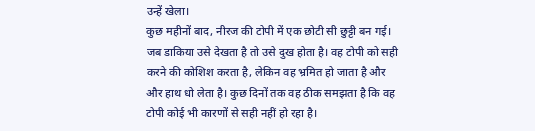उन्हें खेला।
कुछ महीनों बाद, नीरज की टोपी में एक छोटी सी छुट्टी बन गई। जब डाकिया उसे देखता है तो उसे दुख होता है। वह टोपी को सही करने की कोशिश करता है, लेकिन वह भ्रमित हो जाता है और और हाथ धो लेता है। कुछ दिनों तक वह ठीक समझता है कि वह टोपी कोई भी कारणों से सही नहीं हो रहा है।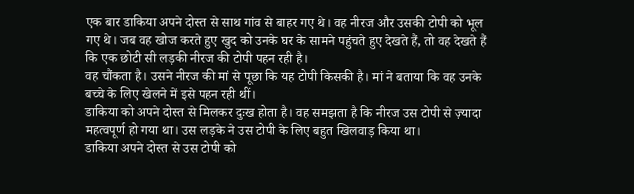एक बार डाकिया अपने दोस्त से साथ गांव से बाहर गए थे। वह नीरज और उसकी टोपी को भूल गए थे। जब वह खोज करते हुए खुद को उनके घर के सामने पहुंचते हुए देखते हैं, तो वह देखते हैं कि एक छोटी सी लड़की नीरज की टोपी पहन रही है।
वह चौंकता है। उसने नीरज की मां से पूछा कि यह टोपी किसकी है। मां ने बताया कि वह उनके बच्चे के लिए खेलने में इसे पहन रही थीं।
डाकिया को अपने दोस्त से मिलकर दुःख होता है। वह समझता है कि नीरज उस टोपी से ज़्यादा महत्वपूर्ण हो गया था। उस लड़के ने उस टोपी के लिए बहुत खिलवाड़ किया था।
डाकिया अपने दोस्त से उस टोपी को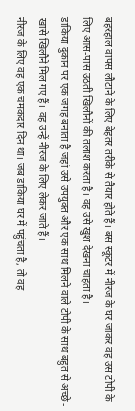बहरहाल वापस लौटाने के लिए बेहतर तरीके से तैयार होते हैं। बस स्कूटर में नीरज के घर जाकर वह उस टोपी के लिए आस-पास उठती खिलौनों की तलाश करता है। वह उसे खुश देखना चाहता है।
डाकिया दुकान पर एक जगह बनाता है जहां उसे उपयुक्त और एक साथ मिलने वाले टोपी के साथ बहुत से अच्छे-खासे खिलौने मिल गए हैं। वह उन्हें नीरज के लिए लेकर जाते हैं।
नीरज के लिए वह एक चमकदार दिन था। जब डाकिया घर में पहुंचता है, तो वह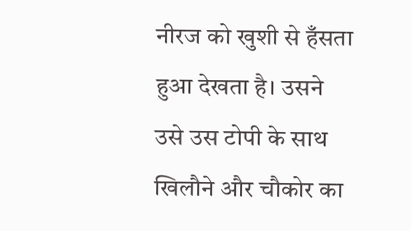नीरज को खुशी से हँसता हुआ देखता है। उसने उसे उस टोपी के साथ खिलौने और चौकोर का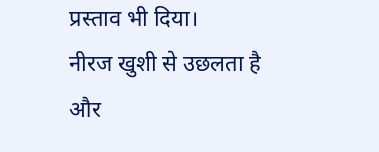प्रस्ताव भी दिया।
नीरज खुशी से उछलता है और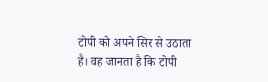टोपी को अपने सिर से उठाता है। वह जानता है कि टोपी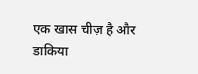एक खास चीज़ है और डाकिया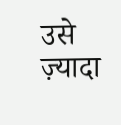उसे ज़्यादा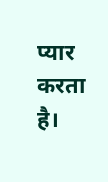प्यार करता है।